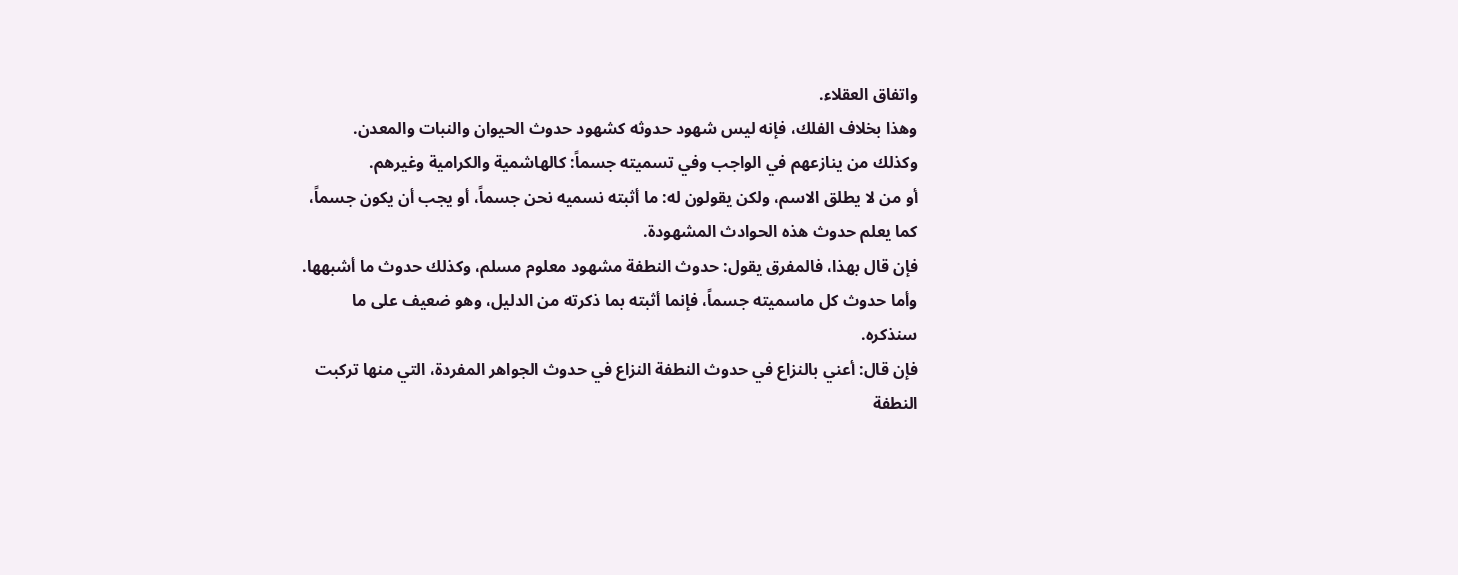واتفاق العقلاء.
وهذا بخلاف الفلك، فإنه ليس شهود حدوثه كشهود حدوث الحيوان والنبات والمعدن.
وكذلك من ينازعهم في الواجب وفي تسميته جسماً: كالهاشمية والكرامية وغيرهم.
أو من لا يطلق الاسم، ولكن يقولون له: ما أثبته نسميه نحن جسماً، أو يجب أن يكون جسماً، كما يعلم حدوث هذه الحوادث المشهودة.
فإن قال بهذا، فالمفرق يقول: حدوث النطفة مشهود معلوم مسلم، وكذلك حدوث ما أشبهها.
وأما حدوث كل ماسميته جسماً، فإنما أثبته بما ذكرته من الدليل، وهو ضعيف على ما سنذكره.
فإن قال: أعني بالنزاع في حدوث النطفة النزاع في حدوث الجواهر المفردة، التي منها تركبت النطفة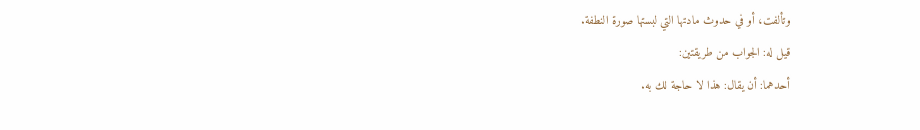وتألفت، أو في حدوث مادتها التي لبستها صورة النطفة.
قيل له: الجواب من طريقتين:
أحدهما: أن يقال: هذا لا حاجة لك به.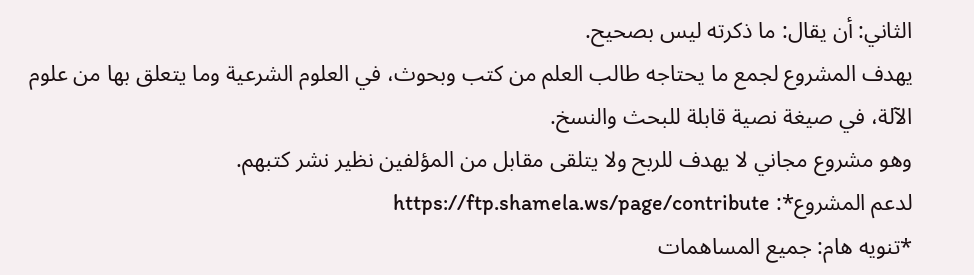الثاني: أن يقال: ما ذكرته ليس بصحيح.
يهدف المشروع لجمع ما يحتاجه طالب العلم من كتب وبحوث، في العلوم الشرعية وما يتعلق بها من علوم الآلة، في صيغة نصية قابلة للبحث والنسخ.
وهو مشروع مجاني لا يهدف للربح ولا يتلقى مقابل من المؤلفين نظير نشر كتبهم.
لدعم المشروع*: https://ftp.shamela.ws/page/contribute
*تنويه هام: جميع المساهمات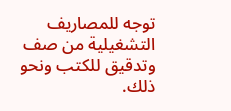توجه للمصاريف التشغيلية من صف وتدقيق للكتب ونحو ذلك.